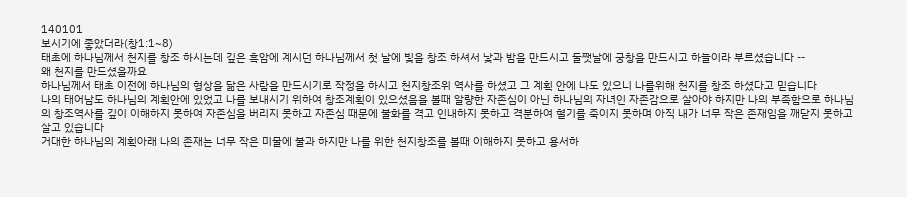140101
보시기에 좋았더라(창1:1~8)
태초에 하나님께서 천지를 창조 하시는데 깊은 흑암에 계시던 하나님께서 첫 날에 빛을 창조 하셔서 낯과 밤을 만드시고 둘쨋날에 궁창을 만드시고 하늘이라 부르셨습니다 --
왜 천지를 만드셨을까요
하나님께서 태초 이전에 하나님의 형상을 닮은 사람을 만드시기로 작정을 하시고 천지창조위 역사를 하셨고 그 계획 안에 나도 있으니 나를위해 천지를 창조 하셨다고 믿습니다
나의 태어남도 하나님의 계획안에 있었고 나를 보내시기 위하여 창조계획이 있으셨음을 볼때 알량한 자존심이 아닌 하나님의 자녀인 자존감으로 살아야 하지만 나의 부족함으로 하나님의 창조역사를 깊이 이해하지 못하여 자존심을 버리지 못하고 자존심 때문에 불화를 격고 인내하지 못하고 격분하여 혈기를 죽이지 못하며 아직 내가 너무 작은 존재임을 깨닫지 못하고 살고 있습니다
거대한 하나님의 계획아래 나의 존재는 너무 작은 미물에 불과 하지만 나를 위한 천지창조를 볼때 이해하지 못하고 용서하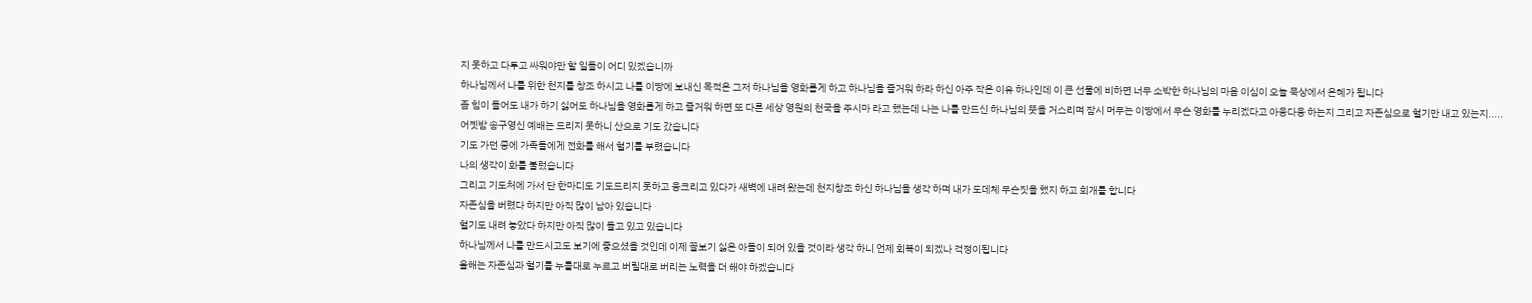지 못하고 다투고 싸워야만 할 일들이 어디 있겠습니까
하나님께서 나를 위한 천지를 창조 하시고 나를 이땅에 보내신 목적은 그저 하나님을 영화롭게 하고 하나님을 즐거워 하라 하신 아주 작은 이유 하나인데 이 큰 선물에 비하면 너무 소박한 하나님의 마음 이심이 오늘 묵상에서 은혜가 됩니다
좀 힘이 들어도 내가 하기 싫어도 하나님을 영화롭게 하고 즐거워 하면 또 다른 세상 영원의 천국을 주시마 라고 했는데 나는 나를 만드신 하나님의 뜻을 거스리며 잠시 머무는 이땅에서 무슨 영화를 누리겠다고 아웅다웅 하는지 그리고 자존심으로 혈기만 내고 있는지.....
어젯밤 송구영신 예배는 드리지 못하니 산으로 기도 갔습니다
기도 가던 중에 가족들에게 전화를 해서 혈기를 부렸습니다
나의 생각이 화를 불렀습니다
그리고 기도처에 가서 단 한마디도 기도드리지 못하고 웅크리고 있다가 새벽에 내려 왔는데 천지창조 하신 하나님을 생각 하며 내가 도데체 무슨짓을 했지 하고 회개를 합니다
자존심을 버렸다 하지만 아직 많이 남아 있습니다
혈기도 내려 놓았다 하지만 아직 많이 들고 있고 있습니다
하나님께서 나를 만드시고도 보기에 좋으셨을 것인데 이제 꼴보기 싫은 아들이 되어 있을 것이라 생각 하니 언제 회복이 되겠나 걱정이됩니다
올해는 자존심과 혈기를 누를대로 누르고 버릴대로 버리는 노력을 더 해야 하겠습니다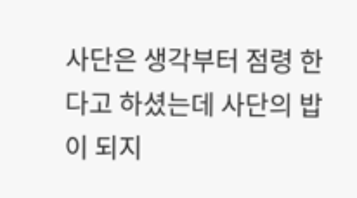사단은 생각부터 점령 한다고 하셨는데 사단의 밥이 되지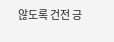않도록 건전 긍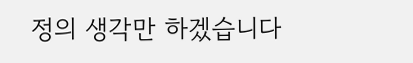정의 생각만 하겠습니다